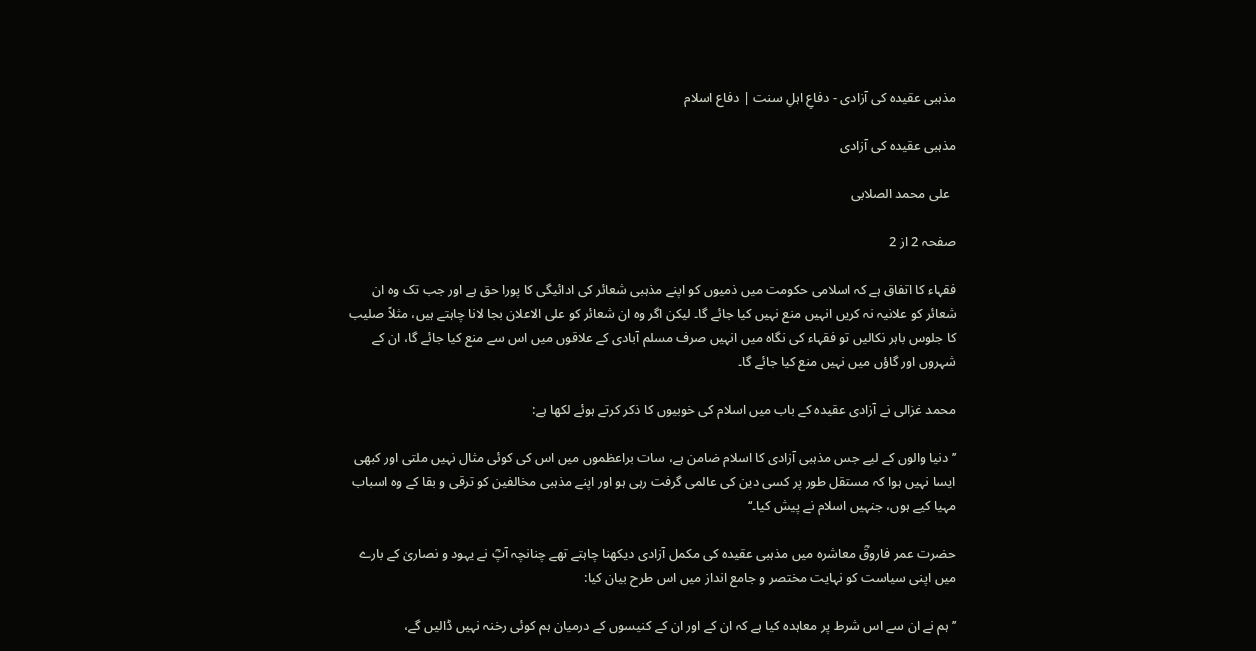مذہبی عقیدہ کی آزادی - دفاعِ اہلِ سنت | دفاع اسلام

مذہبی عقیدہ کی آزادی

  علی محمد الصلابی

صفحہ 2 از 2

فقہاء کا اتفاق ہے کہ اسلامی حکومت میں ذمیوں کو اپنے مذہبی شعائر کی ادائیگی کا پورا حق ہے اور جب تک وہ ان شعائر کو علانیہ نہ کریں انہیں منع نہیں کیا جائے گا۔ لیکن اگر وہ ان شعائر کو علی الاعلان بجا لانا چاہتے ہیں، مثلاً صلیب کا جلوس باہر نکالیں تو فقہاء کی نگاہ میں انہیں صرف مسلم آبادی کے علاقوں میں اس سے منع کیا جائے گا، ان کے شہروں اور گاؤں میں نہیں منع کیا جائے گا۔

محمد غزالی نے آزادی عقیدہ کے باب میں اسلام کی خوبیوں کا ذکر کرتے ہوئے لکھا ہے:

’’دنیا والوں کے لیے جس مذہبی آزادی کا اسلام ضامن ہے، سات براعظموں میں اس کی کوئی مثال نہیں ملتی اور کبھی ایسا نہیں ہوا کہ مستقل طور پر کسی دین کی عالمی گرفت رہی ہو اور اپنے مذہبی مخالفین کو ترقی و بقا کے وہ اسباب مہیا کیے ہوں، جنہیں اسلام نے پیش کیا۔‘‘

حضرت عمر فاروقؓ معاشرہ میں مذہبی عقیدہ کی مکمل آزادی دیکھنا چاہتے تھے چنانچہ آپؓ نے یہود و نصاریٰ کے بارے میں اپنی سیاست کو نہایت مختصر و جامع انداز میں اس طرح بیان کیا:

’’ہم نے ان سے اس شرط پر معاہدہ کیا ہے کہ ان کے اور ان کے کنیسوں کے درمیان ہم کوئی رخنہ نہیں ڈالیں گے،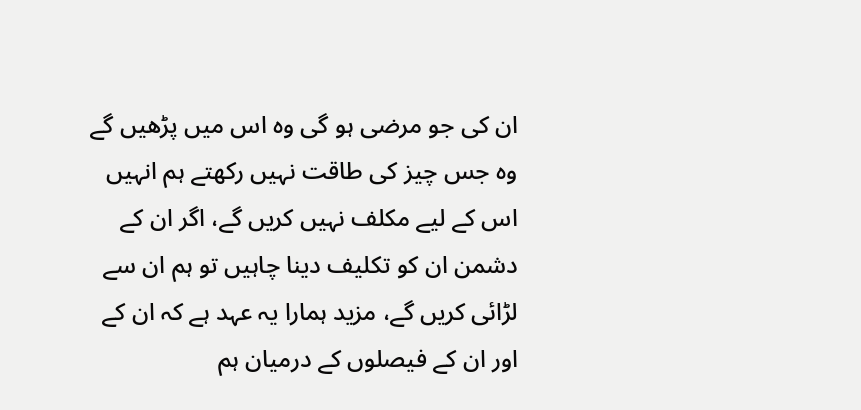ان کی جو مرضی ہو گی وہ اس میں پڑھیں گے وہ جس چیز کی طاقت نہیں رکھتے ہم انہیں اس کے لیے مکلف نہیں کریں گے، اگر ان کے دشمن ان کو تکلیف دینا چاہیں تو ہم ان سے لڑائی کریں گے، مزید ہمارا یہ عہد ہے کہ ان کے اور ان کے فیصلوں کے درمیان ہم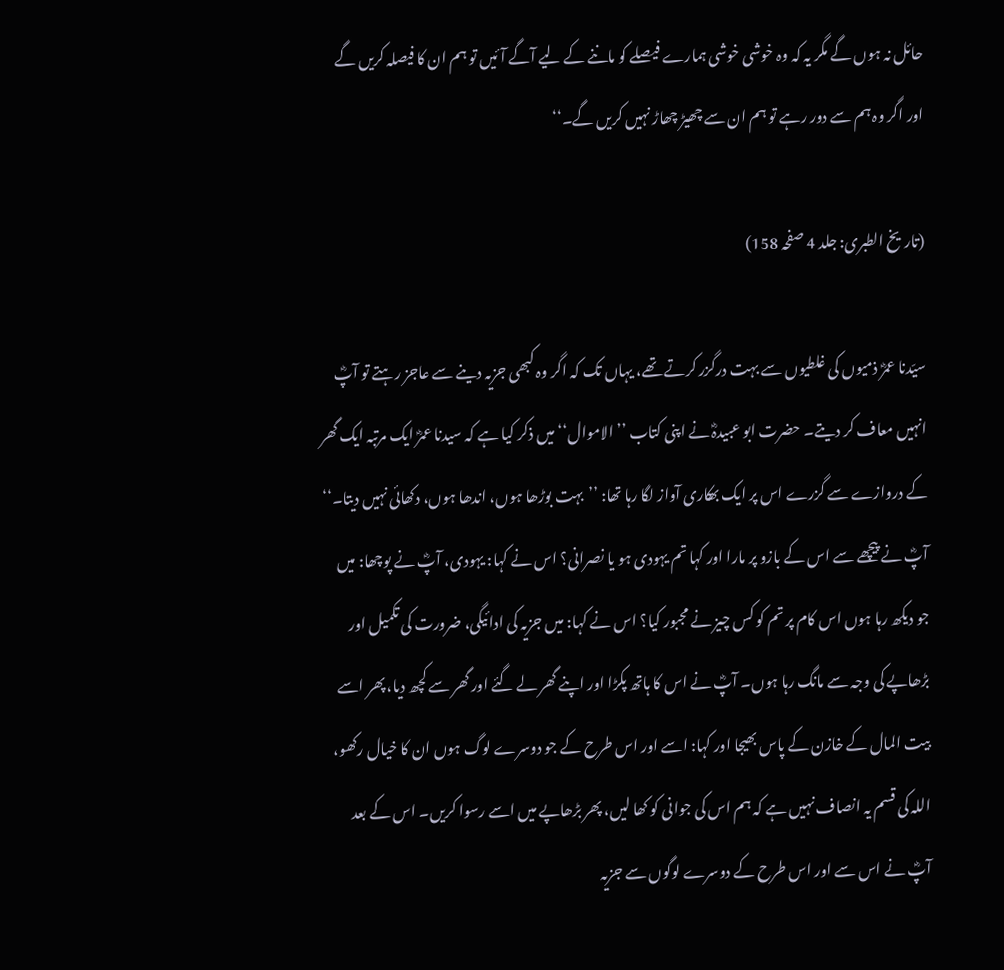حائل نہ ہوں گے مگر یہ کہ وہ خوشی خوشی ہمارے فیصلے کو ماننے کے لیے آگے آئیں تو ہم ان کا فیصلہ کریں گے اور اگر وہ ہم سے دور رہے تو ہم ان سے چھیڑ چھاڑ نہیں کریں گے۔‘‘

(تاریخ الطبری: جلد 4 صفحہ 158)

سیّدنا عمرؓ ذمیوں کی غلطیوں سے بہت درگزر کرتے تھے، یہاں تک کہ اگر وہ کبھی جزیہ دینے سے عاجز رہتے تو آپؓ انہیں معاف کر دیتے۔ حضرت ابو عبیدہؓ نے اپنی کتاب ’’الاموال‘‘ میں ذکر کیا ہے کہ سیدنا عمرؓ ایک مرتبہ ایک گھر کے دروازے سے گزرے اس پر ایک بھکاری آواز لگا رہا تھا: ’’بہت بوڑھا ہوں، اندھا ہوں، دکھائی نہیں دیتا۔‘‘ آپؓ نے پیچھے سے اس کے بازو پر مارا اور کہا تم یہودی ہو یا نصرانی؟ اس نے کہا: یہودی، آپؓ نے پوچھا: میں جو دیکھ رہا ہوں اس کام پر تم کو کس چیز نے مجبور کیا؟ اس نے کہا: میں جزیہ کی ادائیگی، ضرورت کی تکمیل اور بڑھاپے کی وجہ سے مانگ رہا ہوں۔ آپؓ نے اس کا ہاتھ پکڑا اور اپنے گھر لے گئے اور گھر سے کچھ دیا، پھر اسے بیت المال کے خازن کے پاس بھیجا اور کہا: اسے اور اس طرح کے جو دوسرے لوگ ہوں ان کا خیال رکھو، اللہ کی قسم یہ انصاف نہیں ہے کہ ہم اس کی جوانی کو کھا لیں، پھر بڑھاپے میں اسے رسوا کریں۔ اس کے بعد آپؓ نے اس سے اور اس طرح کے دوسرے لوگوں سے جزیہ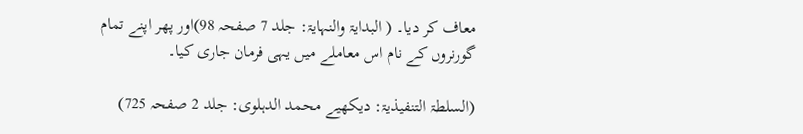معاف کر دیا۔ ( البدایۃ والنہایۃ: جلد 7 صفحہ 98)اور پھر اپنے تمام گورنروں کے نام اس معاملے میں یہی فرمان جاری کیا۔

(السلطۃ التنفیذیۃ: دیکھیے محمد الدہلوی: جلد 2 صفحہ 725)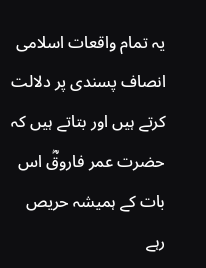یہ تمام واقعات اسلامی انصاف پسندی پر دلالت کرتے ہیں اور بتاتے ہیں کہ حضرت عمر فاروقؓ اس بات کے ہمیشہ حریص رہے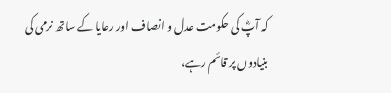کہ آپؓ کی حکومت عدل و انصاف اور رعایا کے ساتھ نرمی کی بنیادوں پر قائم رہے،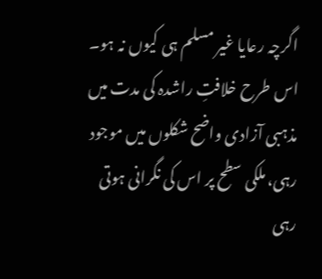اگرچہ رعایا غیر مسلم ہی کیوں نہ ہو۔ اس طرح خلافتِ راشدہ کی مدت میں مذہبی آزادی واضح شکلوں میں موجود رہی، ملکی سطح پر اس کی نگرانی ہوتی رہی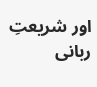اور شریعتِ ربانی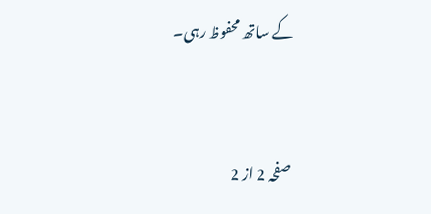کے ساتھ محفوظ رہی۔


صفحہ 2 از 2